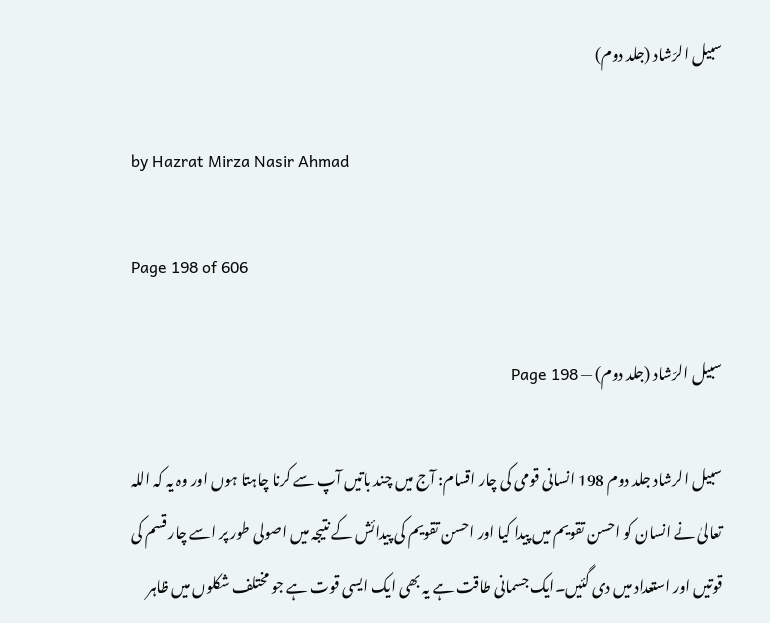سبیل الرّشاد (جلد دوم)

by Hazrat Mirza Nasir Ahmad

Page 198 of 606

سبیل الرّشاد (جلد دوم) — Page 198

سبیل الرشاد جلد دوم 198 انسانی قومی کی چار اقسام: آج میں چند باتیں آپ سے کرنا چاہتا ہوں اور وہ یہ کہ اللہ تعالیٰ نے انسان کو احسن تقویم میں پیدا کیا اور احسن تقویم کی پیدائش کے نتیجہ میں اصولی طور پر اسے چار قسم کی قوتیں اور استعداد میں دی گئیں۔ایک جسمانی طاقت ہے یہ بھی ایک ایسی قوت ہے جو مختلف شکلوں میں ظاہر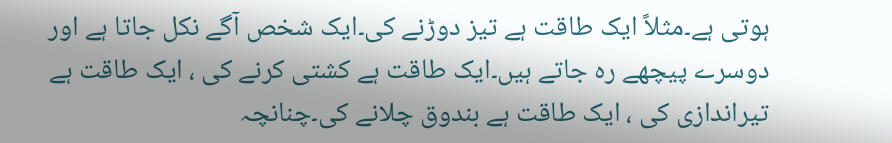ہوتی ہے۔مثلاً ایک طاقت ہے تیز دوڑنے کی۔ایک شخص آگے نکل جاتا ہے اور دوسرے پیچھے رہ جاتے ہیں۔ایک طاقت ہے کشتی کرنے کی ، ایک طاقت ہے تیراندازی کی ، ایک طاقت ہے بندوق چلانے کی۔چنانچہ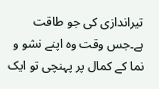تیراندازی کی جو طاقت ہے۔جس وقت وہ اپنے نشو و نما کے کمال پر پہنچی تو ایک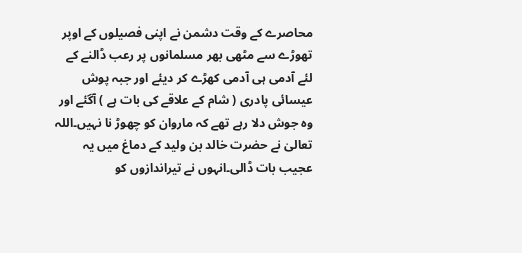محاصرے کے وقت دشمن نے اپنی فصیلوں کے اوپر تھوڑے سے مٹھی بھر مسلمانوں پر رعب ڈالنے کے لئے آدمی ہی آدمی کھڑے کر دیئے اور جبہ پوش عیسائی پادری ( شام کے علاقے کی بات ہے ) آگئے اور وہ جوش دلا رہے تھے کہ ماروان کو چھوڑ نا نہیں۔اللہ تعالیٰ نے حضرت خالد بن ولید کے دماغ میں یہ عجیب بات ڈالی۔انہوں نے تیراندازوں کو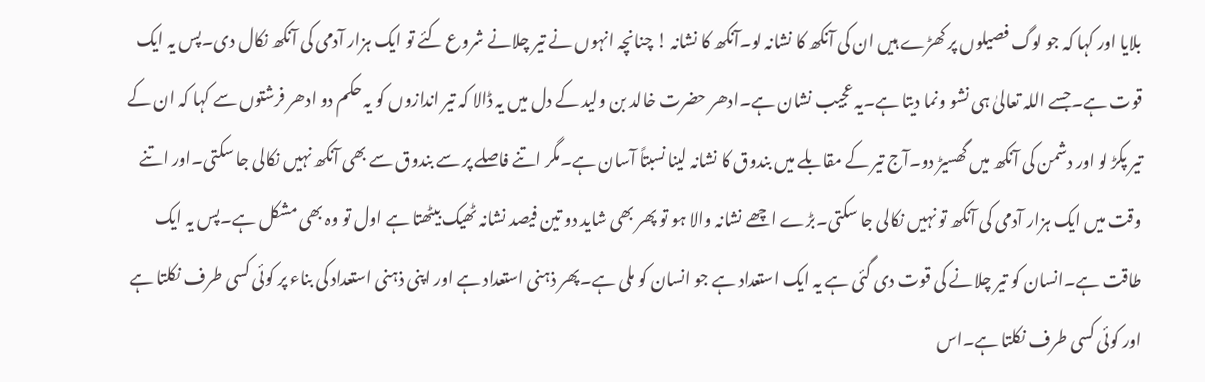بلایا اور کہا کہ جو لوگ فصیلوں پر کھڑے ہیں ان کی آنکھ کا نشانہ لو۔آنکھ کا نشانہ ! چنانچہ انہوں نے تیر چلانے شروع کئے تو ایک ہزار آدمی کی آنکھ نکال دی۔پس یہ ایک قوت ہے۔جسے اللہ تعالیٰ ہی نشو ونما دیتا ہے۔یہ عجیب نشان ہے۔ادھر حضرت خالد بن ولید کے دل میں یہ ڈالا کہ تیر اندازوں کو یہ حکم دو ادھر فرشتوں سے کہا کہ ان کے تیر پکڑ لو اور دشمن کی آنکھ میں گھسیڑ دو۔آج تیر کے مقابلے میں بندوق کا نشانہ لینا نسبتاً آسان ہے۔مگر اتنے فاصلے پر سے بندوق سے بھی آنکھ نہیں نکالی جا سکتی۔اور اتنے وقت میں ایک ہزار آدمی کی آنکھ تو نہیں نکالی جا سکتی۔بڑے اچھے نشانہ والا ہو تو پھر بھی شاید دو تین فیصد نشانہ ٹھیک بیٹھتا ہے اول تو وہ بھی مشکل ہے۔پس یہ ایک طاقت ہے۔انسان کو تیر چلانے کی قوت دی گئی ہے یہ ایک استعداد ہے جو انسان کو ملی ہے۔پھر ذہنی استعداد ہے اور اپنی ذہنی استعداد کی بناء پر کوئی کسی طرف نکلتا ہے اور کوئی کسی طرف نکلتا ہے۔اس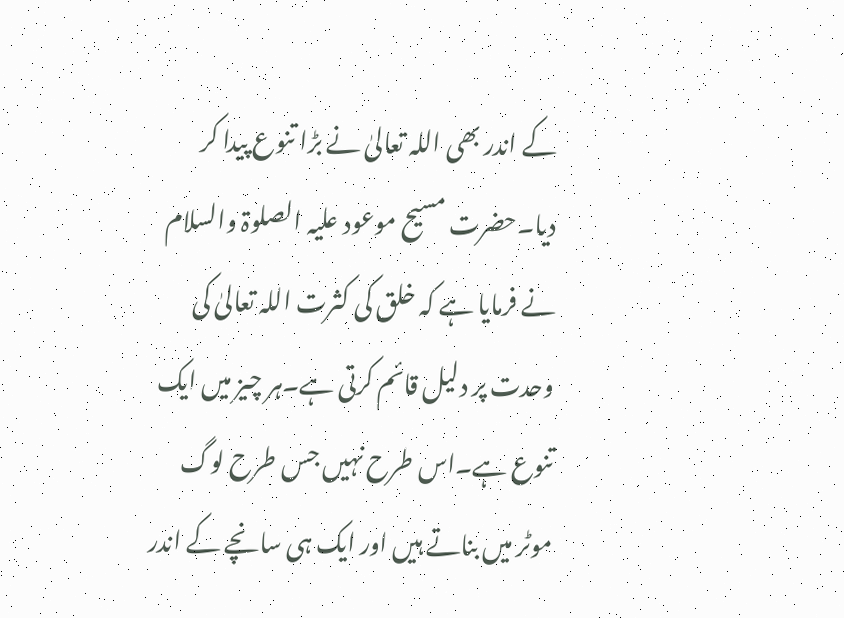کے اندر بھی اللہ تعالیٰ نے بڑا تنوع پیدا کر دیا۔حضرت مسیح موعود علیہ الصلوۃ والسلام نے فرمایا ہے کہ خلق کی کثرت اللہ تعالیٰ کی وحدت پر دلیل قائم کرتی ہے۔ہر چیز میں ایک تنوع ہے۔اس طرح نہیں جس طرح لوگ موٹر میں بناتے ہیں اور ایک ہی سانچے کے اندر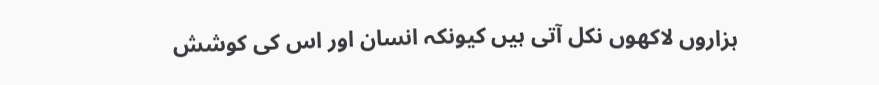ہزاروں لاکھوں نکل آتی ہیں کیونکہ انسان اور اس کی کوشش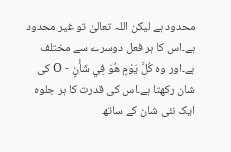محدود ہے لیکن اللہ تعالیٰ تو غیر محدود ہے۔اس کا ہر فعل دوسرے سے مختلف ہے۔اور وہ كُلَّ يَوْمٍ هُوَ فِي شَأْنٍ - O کی شان رکھتا ہے۔اس کی قدرت کا ہر جلوہ ایک نئی شان کے ساتھ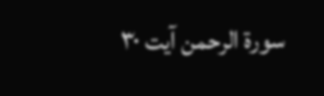سورة الرحمن آیت ۳۰